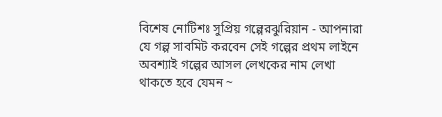বিশেষ নোটিশঃ সুপ্রিয় গল্পেরঝুরিয়ান - আপনারা যে গল্প সাবমিট করবেন সেই গল্পের প্রথম লাইনে অবশ্যাই গল্পের আসল লেখকের নাম লেখা থাকতে হবে যেমন ~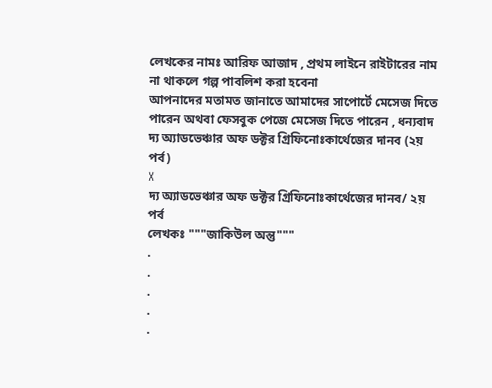লেখকের নামঃ আরিফ আজাদ , প্রথম লাইনে রাইটারের নাম না থাকলে গল্প পাবলিশ করা হবেনা
আপনাদের মতামত জানাতে আমাদের সাপোর্টে মেসেজ দিতে পারেন অথবা ফেসবুক পেজে মেসেজ দিতে পারেন , ধন্যবাদ
দ্য অ্যাডভেঞ্চার অফ ডক্টর গ্রিফিনোঃকার্থেজের দানব (২য় পর্ব)
X
দ্য অ্যাডভেঞ্চার অফ ডক্টর গ্রিফিনোঃকার্থেজের দানব/ ২য় পর্ব
লেখকঃ """জাকিউল অন্তু"""
.
.
.
.
.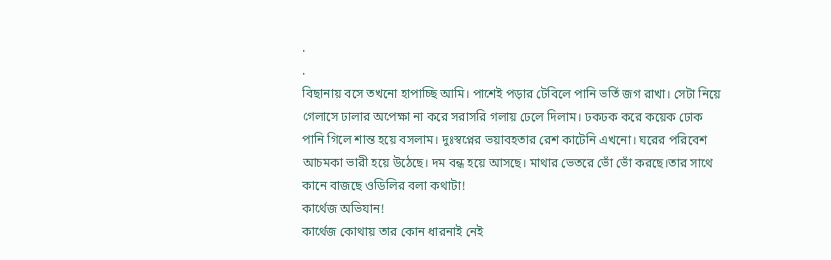.
.
বিছানায় বসে তখনো হাপাচ্ছি আমি। পাশেই পড়ার টেবিলে পানি ভর্তি জগ রাখা। সেটা নিয়ে গেলাসে ঢালার অপেক্ষা না করে সরাসরি গলায় ঢেলে দিলাম। ঢকঢক করে কয়েক ঢোক পানি গিলে শান্ত হয়ে বসলাম। দুঃস্বপ্নের ভয়াবহতার রেশ কাটেনি এখনো। ঘরের পরিবেশ আচমকা ভারী হয়ে উঠেছে। দম বন্ধ হয়ে আসছে। মাথার ভেতরে ভোঁ ভোঁ করছে।তার সাথে কানে বাজছে ওডিলির বলা কথাটা!
কার্থেজ অভিযান!
কার্থেজ কোথায় তার কোন ধারনাই নেই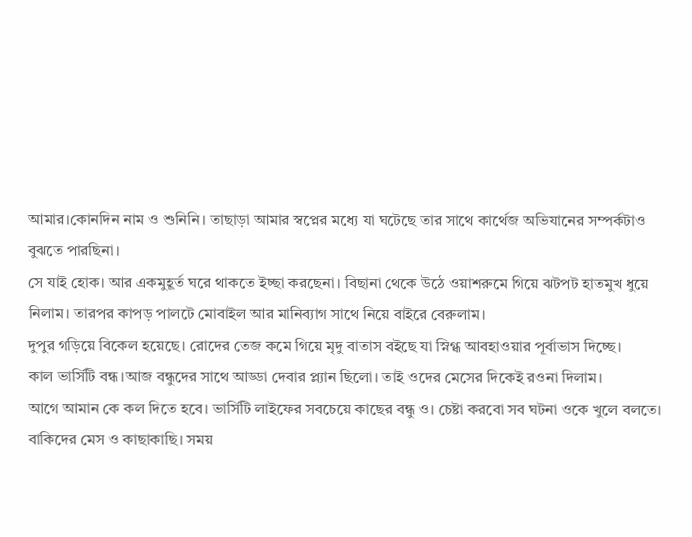আমার।কোনদিন নাম ও শুনিনি। তাছাড়া আমার স্বপ্নের মধ্যে যা ঘটেছে তার সাথে কার্থেজ অভিযানের সম্পর্কটাও বুঝতে পারছিনা।
সে যাই হোক। আর একমুহূর্ত ঘরে থাকতে ইচ্ছা করছেনা। বিছানা থেকে উঠে ওয়াশরুমে গিয়ে ঝটপট হাতমুখ ধুয়ে নিলাম। তারপর কাপড় পালটে মোবাইল আর মানিব্যাগ সাথে নিয়ে বাইরে বেরুলাম।
দুপুর গড়িয়ে বিকেল হয়েছে। রোদের তেজ কমে গিয়ে মৃদু বাতাস বইছে যা স্নিগ্ধ আবহাওয়ার পূর্বাভাস দিচ্ছে।
কাল ভার্সিটি বন্ধ।আজ বন্ধুদের সাথে আড্ডা দেবার প্ল্যান ছিলো। তাই ওদের মেসের দিকেই রওনা দিলাম।
আগে আমান কে কল দিতে হবে। ভার্সিটি লাইফের সবচেয়ে কাছের বন্ধু ও। চেষ্টা করবো সব ঘটনা ওকে খুলে বলতে। বাকিদের মেস ও কাছাকাছি। সময়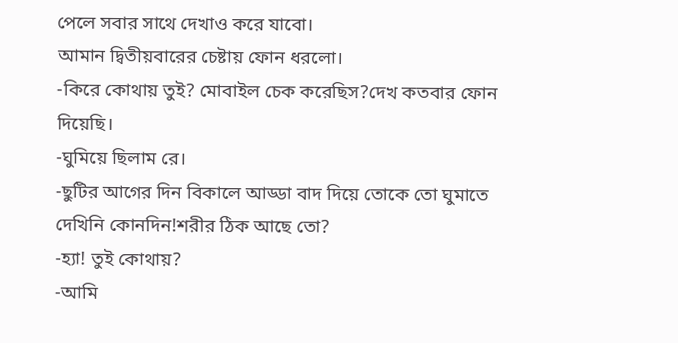পেলে সবার সাথে দেখাও করে যাবো।
আমান দ্বিতীয়বারের চেষ্টায় ফোন ধরলো।
-কিরে কোথায় তুই? মোবাইল চেক করেছিস?দেখ কতবার ফোন দিয়েছি।
-ঘুমিয়ে ছিলাম রে।
-ছুটির আগের দিন বিকালে আড্ডা বাদ দিয়ে তোকে তো ঘুমাতে দেখিনি কোনদিন!শরীর ঠিক আছে তো?
-হ্যা! তুই কোথায়?
-আমি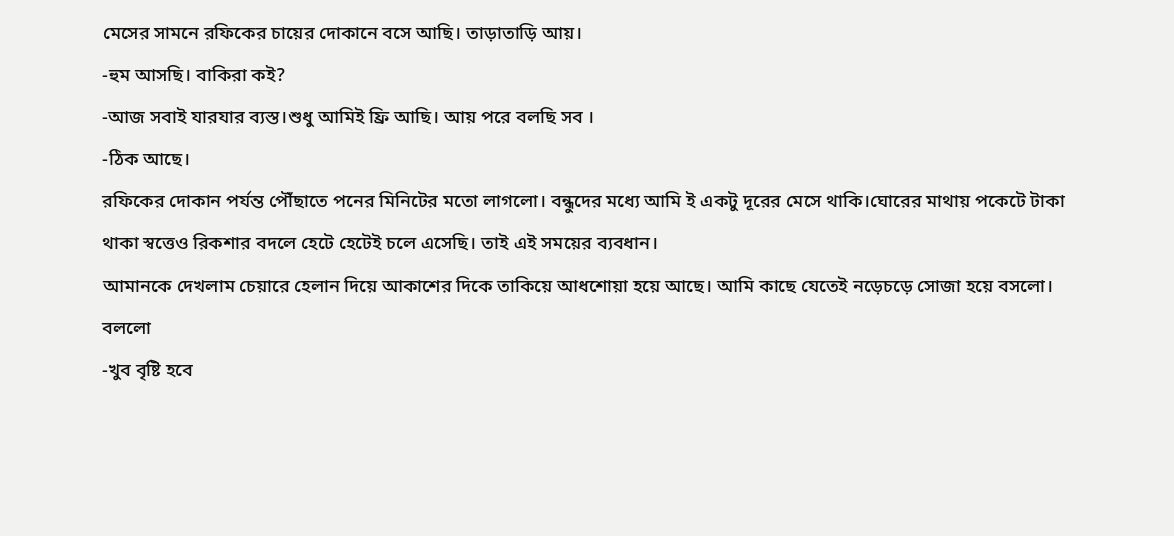মেসের সামনে রফিকের চায়ের দোকানে বসে আছি। তাড়াতাড়ি আয়।
-হুম আসছি। বাকিরা কই?
-আজ সবাই যারযার ব্যস্ত।শুধু আমিই ফ্রি আছি। আয় পরে বলছি সব ।
-ঠিক আছে।
রফিকের দোকান পর্যন্ত পৌঁছাতে পনের মিনিটের মতো লাগলো। বন্ধুদের মধ্যে আমি ই একটু দূরের মেসে থাকি।ঘোরের মাথায় পকেটে টাকা থাকা স্বত্তেও রিকশার বদলে হেটে হেটেই চলে এসেছি। তাই এই সময়ের ব্যবধান।
আমানকে দেখলাম চেয়ারে হেলান দিয়ে আকাশের দিকে তাকিয়ে আধশোয়া হয়ে আছে। আমি কাছে যেতেই নড়েচড়ে সোজা হয়ে বসলো। বললো
-খুব বৃষ্টি হবে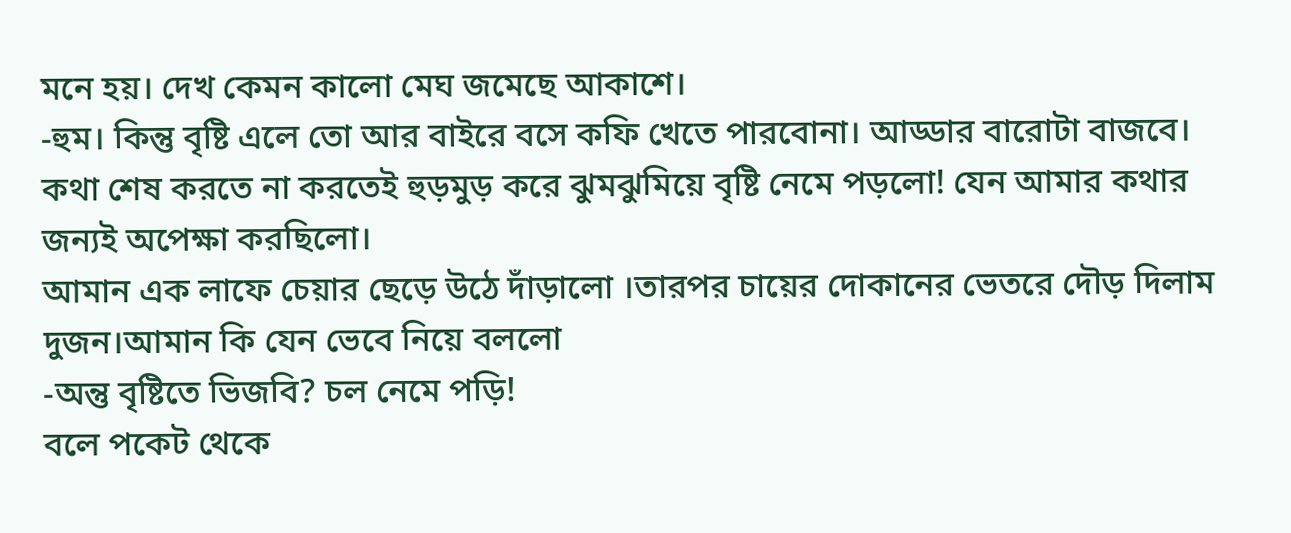মনে হয়। দেখ কেমন কালো মেঘ জমেছে আকাশে।
-হুম। কিন্তু বৃষ্টি এলে তো আর বাইরে বসে কফি খেতে পারবোনা। আড্ডার বারোটা বাজবে।
কথা শেষ করতে না করতেই হুড়মুড় করে ঝুমঝুমিয়ে বৃষ্টি নেমে পড়লো! যেন আমার কথার জন্যই অপেক্ষা করছিলো।
আমান এক লাফে চেয়ার ছেড়ে উঠে দাঁড়ালো ।তারপর চায়ের দোকানের ভেতরে দৌড় দিলাম দুজন।আমান কি যেন ভেবে নিয়ে বললো
-অন্তু বৃষ্টিতে ভিজবি? চল নেমে পড়ি!
বলে পকেট থেকে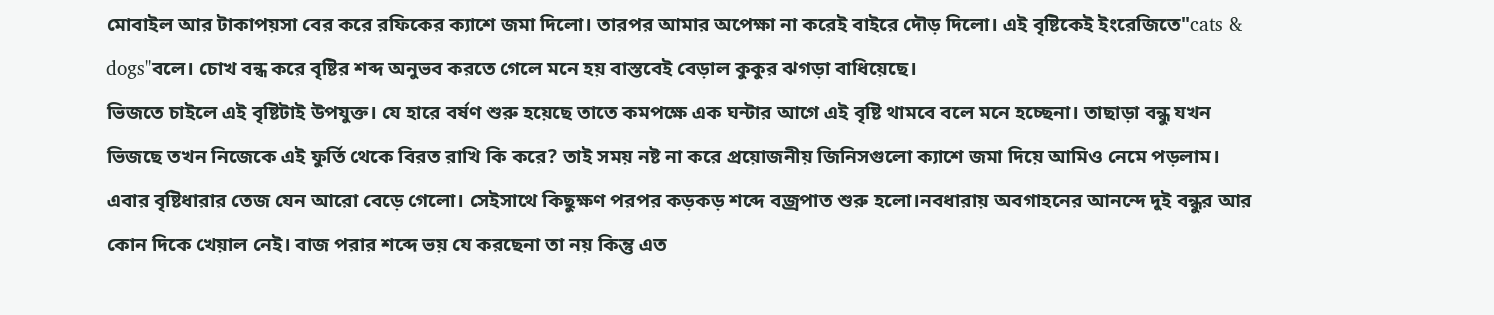মোবাইল আর টাকাপয়সা বের করে রফিকের ক্যাশে জমা দিলো। তারপর আমার অপেক্ষা না করেই বাইরে দৌড় দিলো। এই বৃষ্টিকেই ইংরেজিতে"cats & dogs"বলে। চোখ বন্ধ করে বৃষ্টির শব্দ অনুভব করতে গেলে মনে হয় বাস্তবেই বেড়াল কুকুর ঝগড়া বাধিয়েছে।
ভিজতে চাইলে এই বৃষ্টিটাই উপযুক্ত। যে হারে বর্ষণ শুরু হয়েছে তাতে কমপক্ষে এক ঘন্টার আগে এই বৃষ্টি থামবে বলে মনে হচ্ছেনা। তাছাড়া বন্ধু যখন ভিজছে তখন নিজেকে এই ফুর্তি থেকে বিরত রাখি কি করে? তাই সময় নষ্ট না করে প্রয়োজনীয় জিনিসগুলো ক্যাশে জমা দিয়ে আমিও নেমে পড়লাম।
এবার বৃষ্টিধারার তেজ যেন আরো বেড়ে গেলো। সেইসাথে কিছুক্ষণ পরপর কড়কড় শব্দে বজ্রপাত শুরু হলো।নবধারায় অবগাহনের আনন্দে দুই বন্ধুর আর কোন দিকে খেয়াল নেই। বাজ পরার শব্দে ভয় যে করছেনা তা নয় কিন্তু এত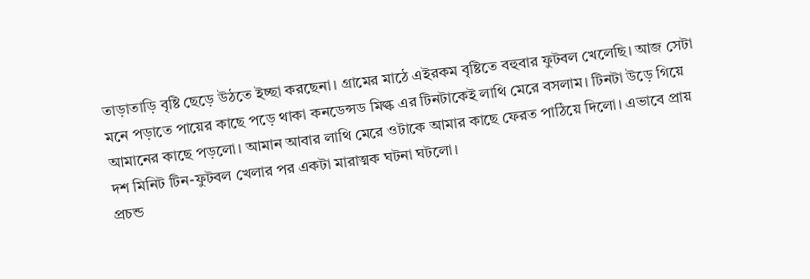তাড়াতাড়ি বৃষ্টি ছেড়ে উঠতে ইচ্ছা করছেনা। গ্রামের মাঠে এইরকম বৃষ্টিতে বহুবার ফুটবল খেলেছি। আজ সেটা মনে পড়াতে পায়ের কাছে পড়ে থাকা কনডেন্সড মিল্ক এর টিনটাকেই লাথি মেরে বসলাম। টিনটা উড়ে গিয়ে আমানের কাছে পড়লো। আমান আবার লাথি মেরে ওটাকে আমার কাছে ফেরত পাঠিয়ে দিলো। এভাবে প্রায় দশ মিনিট টিন-ফুটবল খেলার পর একটা মারাত্মক ঘটনা ঘটলো।
প্রচন্ড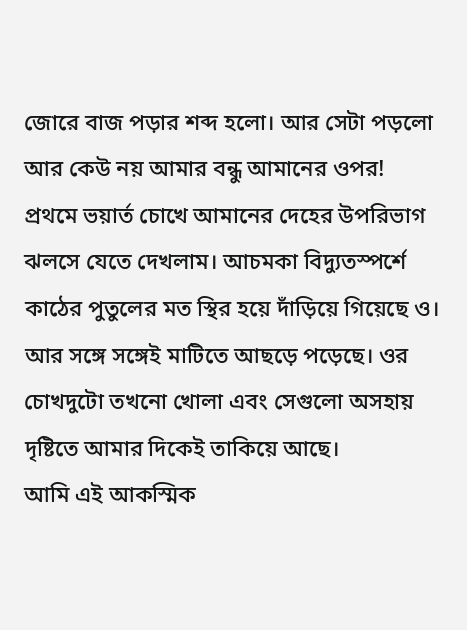জোরে বাজ পড়ার শব্দ হলো। আর সেটা পড়লো আর কেউ নয় আমার বন্ধু আমানের ওপর!
প্রথমে ভয়ার্ত চোখে আমানের দেহের উপরিভাগ ঝলসে যেতে দেখলাম। আচমকা বিদ্যুতস্পর্শে কাঠের পুতুলের মত স্থির হয়ে দাঁড়িয়ে গিয়েছে ও। আর সঙ্গে সঙ্গেই মাটিতে আছড়ে পড়েছে। ওর চোখদুটো তখনো খোলা এবং সেগুলো অসহায় দৃষ্টিতে আমার দিকেই তাকিয়ে আছে।
আমি এই আকস্মিক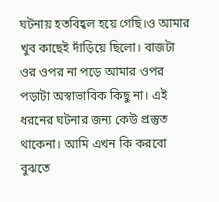ঘটনায় হতবিহ্বল হয়ে গেছি।ও আমার খুব কাছেই দাঁড়িয়ে ছিলো। বাজটা ওর ওপর না পড়ে আমার ওপর পড়াটা অস্বাভাবিক কিছু না। এই ধরনের ঘটনার জন্য কেউ প্রস্তুত থাকেনা। আমি এখন কি করবো বুঝতে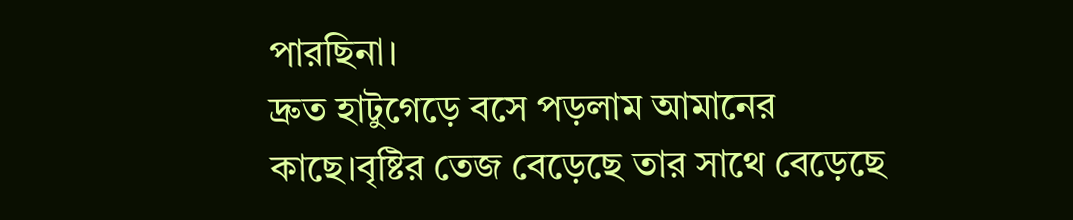পারছিনা।
দ্রুত হাটুগেড়ে বসে পড়লাম আমানের কাছে।বৃষ্টির তেজ বেড়েছে তার সাথে বেড়েছে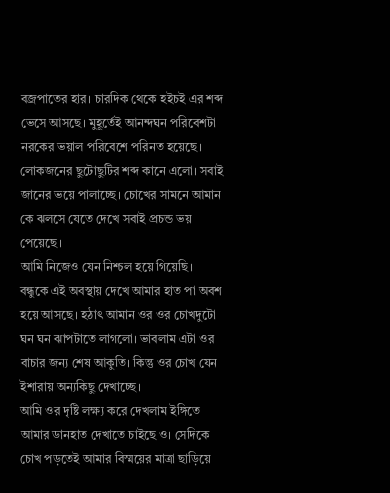বজ্রপাতের হার। চারদিক থেকে হইচই এর শব্দ ভেসে আসছে। মুহূর্তেই আনন্দঘন পরিবেশটা নরকের ভয়াল পরিবেশে পরিনত হয়েছে। লোকজনের ছুটোছুটির শব্দ কানে এলো। সবাই জানের ভয়ে পালাচ্ছে। চোখের সামনে আমান কে ঝলসে যেতে দেখে সবাই প্রচন্ড ভয় পেয়েছে।
আমি নিজেও যেন নিশ্চল হয়ে গিয়েছি। বন্ধুকে এই অবস্থায় দেখে আমার হাত পা অবশ হয়ে আসছে। হঠাৎ আমান ওর ওর চোখদুটো ঘন ঘন ঝাপটাতে লাগলো। ভাবলাম এটা ওর বাচার জন্য শেষ আকুতি। কিন্তু ওর চোখ যেন ইশারায় অন্যকিছু দেখাচ্ছে।
আমি ওর দৃষ্টি লক্ষ্য করে দেখলাম ইঙ্গিতে আমার ডানহাত দেখাতে চাইছে ও। সেদিকে চোখ পড়তেই আমার বিস্ময়ের মাত্রা ছাড়িয়ে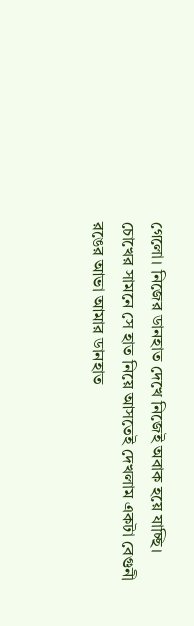গেলো। নিজের ডানহাত দেখে নিজেই অবাক হয়ে যাচ্ছি।
চোখের সামনে সে হাত নিয়ে আসতেই দেখলাম একটা বেগুনী রঙের আভা আমার ডানহাত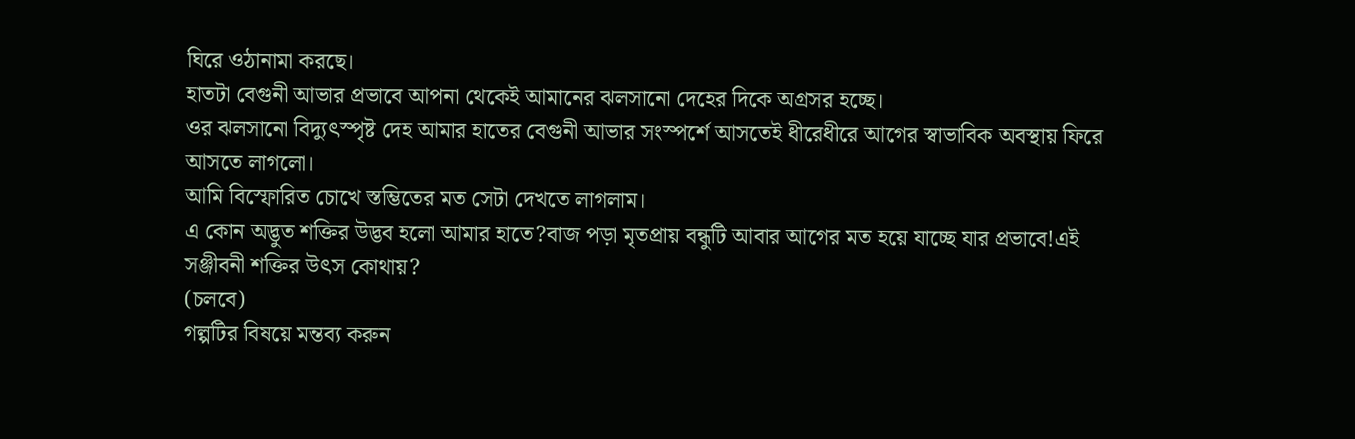ঘিরে ওঠানামা করছে।
হাতটা বেগুনী আভার প্রভাবে আপনা থেকেই আমানের ঝলসানো দেহের দিকে অগ্রসর হচ্ছে।
ওর ঝলসানো বিদ্যুৎস্পৃষ্ট দেহ আমার হাতের বেগুনী আভার সংস্পর্শে আসতেই ধীরেধীরে আগের স্বাভাবিক অবস্থায় ফিরে আসতে লাগলো।
আমি বিস্ফোরিত চোখে স্তম্ভিতের মত সেটা দেখতে লাগলাম।
এ কোন অদ্ভুত শক্তির উদ্ভব হলো আমার হাতে?বাজ পড়া মৃতপ্রায় বন্ধুটি আবার আগের মত হয়ে যাচ্ছে যার প্রভাবে!এই সঞ্জীবনী শক্তির উৎস কোথায়?
(চলবে)
গল্পটির বিষয়ে মন্তব্য করুন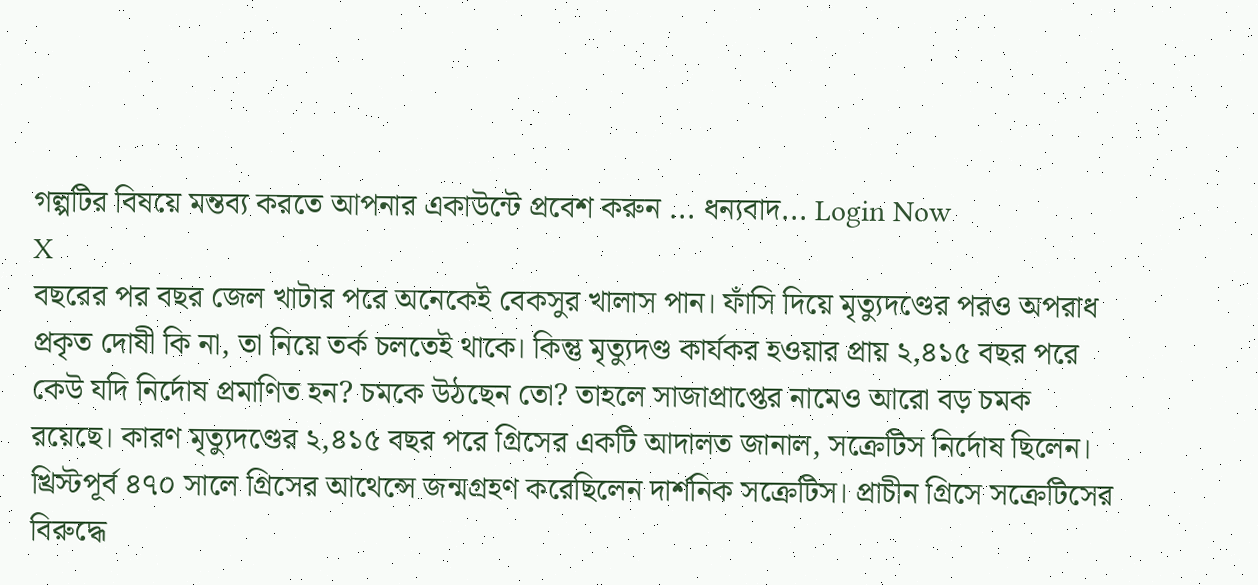গল্পটির বিষয়ে মন্তব্য করতে আপনার একাউন্টে প্রবেশ করুন ... ধন্যবাদ... Login Now
X
বছরের পর বছর জেল খাটার পরে অনেকেই বেকসুর খালাস পান। ফাঁসি দিয়ে মৃত্যুদণ্ডের পরও অপরাধ প্রকৃত দোষী কি না, তা নিয়ে তর্ক চলতেই থাকে। কিন্তু মৃত্যুদণ্ড কার্যকর হওয়ার প্রায় ২,৪১৫ বছর পরে কেউ যদি নির্দোষ প্রমাণিত হন? চমকে উঠছেন তো? তাহলে সাজাপ্রাপ্তের নামেও আরো বড় চমক রয়েছে। কারণ মৃত্যুদণ্ডের ২,৪১৫ বছর পরে গ্রিসের একটি আদালত জানাল, সক্রেটিস নির্দোষ ছিলেন।
খ্রিস্টপূর্ব ৪৭০ সালে গ্রিসের আথেন্সে জন্মগ্রহণ করেছিলেন দার্শনিক সক্রেটিস। প্রাচীন গ্রিসে সক্রেটিসের বিরুদ্ধে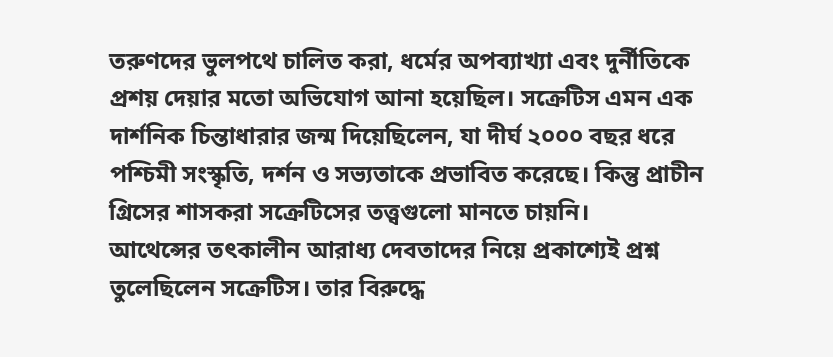তরুণদের ভুলপথে চালিত করা, ধর্মের অপব্যাখ্যা এবং দুর্নীতিকে প্রশয় দেয়ার মতো অভিযোগ আনা হয়েছিল। সক্রেটিস এমন এক দার্শনিক চিন্তাধারার জন্ম দিয়েছিলেন, যা দীর্ঘ ২০০০ বছর ধরে পশ্চিমী সংস্কৃতি, দর্শন ও সভ্যতাকে প্রভাবিত করেছে। কিন্তু প্রাচীন গ্রিসের শাসকরা সক্রেটিসের তত্ত্বগুলো মানতে চায়নি।
আথেন্সের তৎকালীন আরাধ্য দেবতাদের নিয়ে প্রকাশ্যেই প্রশ্ন তুলেছিলেন সক্রেটিস। তার বিরুদ্ধে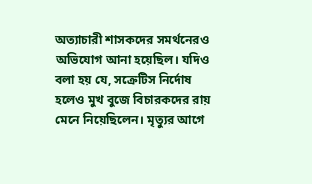অত্যাচারী শাসকদের সমর্থনেরও অভিযোগ আনা হয়েছিল। যদিও বলা হয় যে, সক্রেটিস নির্দোষ হলেও মুখ বুজে বিচারকদের রায় মেনে নিয়েছিলেন। মৃত্যুর আগে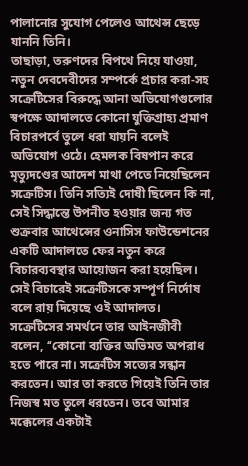পালানোর সুযোগ পেলেও আথেন্স ছেড়ে যাননি তিনি।
তাছাড়া, তরুণদের বিপথে নিয়ে যাওয়া, নতুন দেবদেবীদের সম্পর্কে প্রচার করা-সহ সক্রেটিসের বিরুদ্ধে আনা অভিযোগগুলোর স্বপক্ষে আদালতে কোনো যুক্তিগ্রাহ্য প্রমাণ বিচারপর্বে তুলে ধরা যায়নি বলেই অভিযোগ ওঠে। হেমলক বিষপান করে মৃত্যুদণ্ডের আদেশ মাথা পেতে নিয়েছিলেন সক্রেটিস। তিনি সত্যিই দোষী ছিলেন কি না, সেই সিদ্ধান্তে উপনীত হওয়ার জন্য গত শুক্রবার আথেন্সের ওনাসিস ফাউন্ডেশনের একটি আদালতে ফের নতুন করে বিচারব্যবস্থার আয়োজন করা হয়েছিল। সেই বিচারেই সক্রেটিসকে সম্পূর্ণ নির্দোষ বলে রায় দিয়েছে ওই আদালত।
সক্রেটিসের সমর্থনে তার আইনজীবী বলেন, ‘‘কোনো ব্যক্তির অভিমত অপরাধ হতে পারে না। সক্রেটিস সত্যের সন্ধান করতেন। আর তা করতে গিয়েই তিনি তার নিজস্ব মত তুলে ধরতেন। তবে আমার মক্কেলের একটাই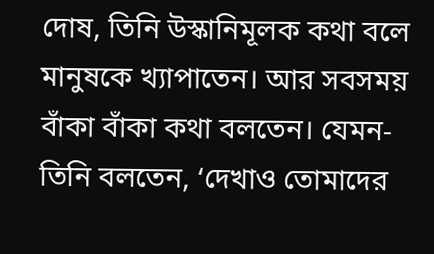দোষ, তিনি উস্কানিমূলক কথা বলে মানুষকে খ্যাপাতেন। আর সবসময় বাঁকা বাঁকা কথা বলতেন। যেমন- তিনি বলতেন, ‘দেখাও তোমাদের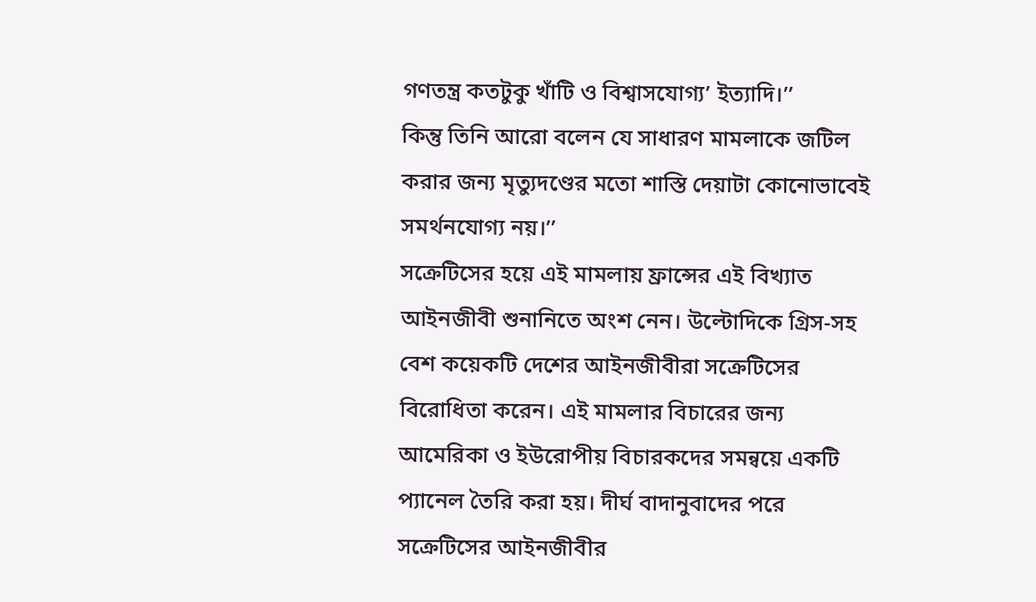গণতন্ত্র কতটুকু খাঁটি ও বিশ্বাসযোগ্য’ ইত্যাদি।’’
কিন্তু তিনি আরো বলেন যে সাধারণ মামলাকে জটিল করার জন্য মৃত্যুদণ্ডের মতো শাস্তি দেয়াটা কোনোভাবেই সমর্থনযোগ্য নয়।’’
সক্রেটিসের হয়ে এই মামলায় ফ্রান্সের এই বিখ্যাত আইনজীবী শুনানিতে অংশ নেন। উল্টোদিকে গ্রিস-সহ বেশ কয়েকটি দেশের আইনজীবীরা সক্রেটিসের বিরোধিতা করেন। এই মামলার বিচারের জন্য আমেরিকা ও ইউরোপীয় বিচারকদের সমন্বয়ে একটি প্যানেল তৈরি করা হয়। দীর্ঘ বাদানুবাদের পরে সক্রেটিসের আইনজীবীর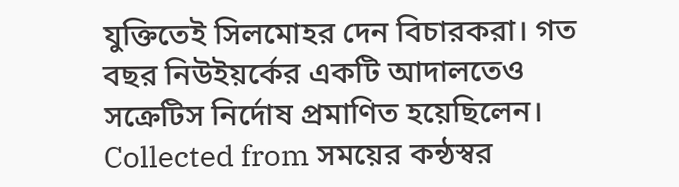যুক্তিতেই সিলমোহর দেন বিচারকরা। গত বছর নিউইয়র্কের একটি আদালতেও সক্রেটিস নির্দোষ প্রমাণিত হয়েছিলেন।
Collected from সময়ের কন্ঠস্বর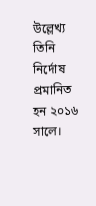উল্লেখ্য তিনি নির্দোষ প্রমানিত হন ২০১৬ সালে।